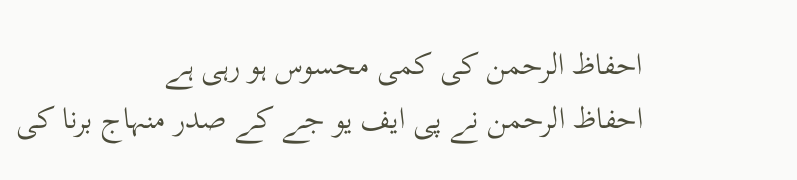احفاظ الرحمن کی کمی محسوس ہو رہی ہے
احفاظ الرحمن نے پی ایف یو جے کے صدر منہاج برنا کی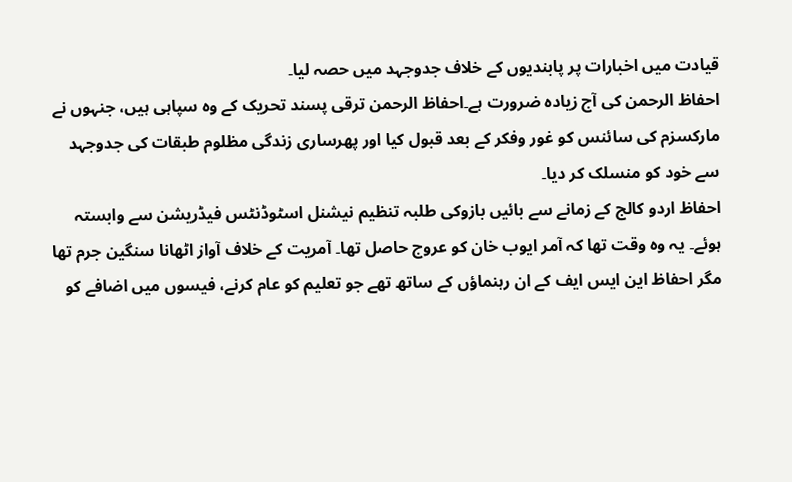قیادت میں اخبارات پر پابندیوں کے خلاف جدوجہد میں حصہ لیا۔
احفاظ الرحمن کی آج زیادہ ضرورت ہے۔احفاظ الرحمن ترقی پسند تحریک کے وہ سپاہی ہیں، جنہوں نے مارکسزم کی سائنس کو غور وفکر کے بعد قبول کیا اور پھرساری زندگی مظلوم طبقات کی جدوجہد سے خود کو منسلک کر دیا۔
احفاظ اردو کالج کے زمانے سے بائیں بازوکی طلبہ تنظیم نیشنل اسٹوڈنٹس فیڈریشن سے وابستہ ہوئے۔ یہ وہ وقت تھا کہ آمر ایوب خان کو عروج حاصل تھا۔ آمریت کے خلاف آواز اٹھانا سنگین جرم تھا مگر احفاظ این ایس ایف کے ان رہنماؤں کے ساتھ تھے جو تعلیم کو عام کرنے، فیسوں میں اضافے کو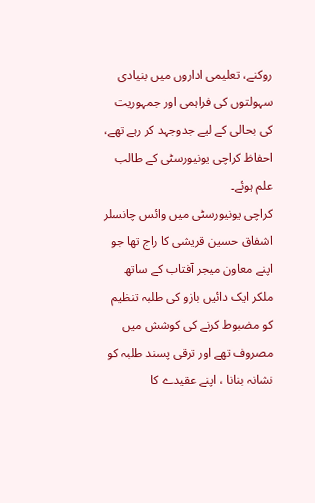روکنے، تعلیمی اداروں میں بنیادی سہولتوں کی فراہمی اور جمہوریت کی بحالی کے لیے جدوجہد کر رہے تھے، احفاظ کراچی یونیورسٹی کے طالب علم ہوئے۔
کراچی یونیورسٹی میں وائس چانسلر اشفاق حسین قریشی کا راج تھا جو اپنے معاون میجر آفتاب کے ساتھ ملکر ایک دائیں بازو کی طلبہ تنظیم کو مضبوط کرنے کی کوشش میں مصروف تھے اور ترقی پسند طلبہ کو نشانہ بنانا ، اپنے عقیدے کا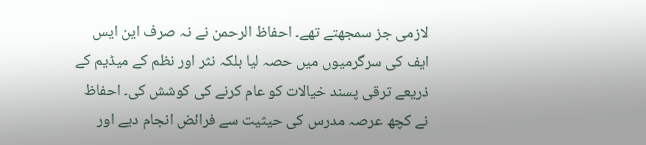لازمی جز سمجھتے تھے۔ احفاظ الرحمن نے نہ صرف این ایس ایف کی سرگرمیوں میں حصہ لیا بلکہ نثر اور نظم کے میڈیم کے ذریعے ترقی پسند خیالات کو عام کرنے کی کوشش کی۔ احفاظ نے کچھ عرصہ مدرس کی حیثیت سے فرائض انجام دیے اور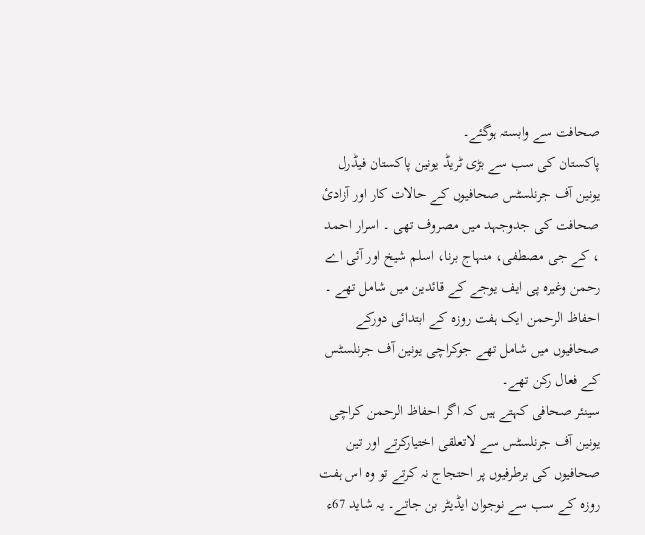صحافت سے وابستہ ہوگئے۔
پاکستان کی سب سے بڑی ٹریڈ یونین پاکستان فیڈرل یونین آف جرنلسٹس صحافیوں کے حالات کار اور آزادئ صحافت کی جدوجہد میں مصروف تھی ۔ اسرار احمد ، کے جی مصطفی، منہاج برنا، اسلم شیخ اور آئی اے رحمن وغیرہ پی ایف یوجے کے قائدین میں شامل تھے ۔ احفاظ الرحمن ایک ہفت روزہ کے ابتدائی دورکے صحافیوں میں شامل تھے جوکراچی یونین آف جرنلسٹس کے فعال رکن تھے۔
سینئر صحافی کہتے ہیں کہ اگر احفاظ الرحمن کراچی یونین آف جرنلسٹس سے لاتعلقی اختیارکرتے اور تین صحافیوں کی برطرفیوں پر احتجاج نہ کرتے تو وہ اس ہفت روزہ کے سب سے نوجوان ایڈیٹر بن جاتے۔ یہ شاید 67ء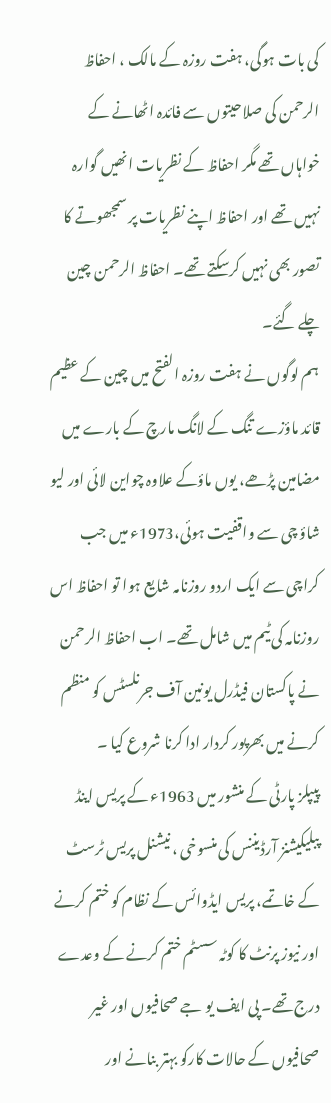کی بات ہوگی، ہفت روزہ کے مالک ، احفاظ الرحمن کی صلاحیتوں سے فائدہ اٹھانے کے خواہاں تھے مگر احفاظ کے نظریات انھیں گوارہ نہیں تھے اور احفاظ اپنے نظریات پر سمجھوتے کا تصور بھی نہیں کرسکتے تھے۔ احفاظ الرحمن چین چلے گئے۔
ہم لوگوں نے ہفت روزہ الفتح میں چین کے عظیم قائد ماؤزے تنگ کے لانگ مارچ کے بارے میں مضامین پڑھے، یوں ماؤکے علاوہ چواین لائی اور لیو شاؤ چی سے واقفیت ہوئی،1973ء میں جب کراچی سے ایک اردو روزنامہ شایع ہوا تو احفاظ اس روزنامہ کی ٹیم میں شامل تھے۔ اب احفاظ الرحمن نے پاکستان فیڈرل یونین آف جرنلسٹس کو منظم کرنے میں بھرپور کردار ادا کرنا شروع کیا ۔
پیپلز پارٹی کے منشور میں 1963ء کے پریس اینڈ پبلیکیشنز آرڈیننس کی منسوخی ، نیشنل پریس ٹرسٹ کے خاتمے، پریس ایڈوائس کے نظام کو ختم کرنے اور نیوز پرنٹ کا کوٹہ سسٹم ختم کرنے کے وعدے درج تھے۔ پی ایف یو جے صحافیوں اور غیر صحافیوں کے حالات کارکو بہتر بنانے اور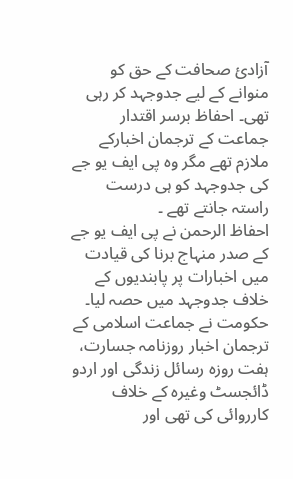آزادئ صحافت کے حق کو منوانے کے لیے جدوجہد کر رہی تھی۔ احفاظ برسر اقتدار جماعت کے ترجمان اخبارکے ملازم تھے مگر وہ پی ایف یو جے کی جدوجہد کو ہی درست راستہ جانتے تھے ۔
احفاظ الرحمن نے پی ایف یو جے کے صدر منہاج برنا کی قیادت میں اخبارات پر پابندیوں کے خلاف جدوجہد میں حصہ لیا۔ حکومت نے جماعت اسلامی کے ترجمان اخبار روزنامہ جسارت، ہفت روزہ رسائل زندگی اور اردو ڈائجسٹ وغیرہ کے خلاف کارروائی کی تھی اور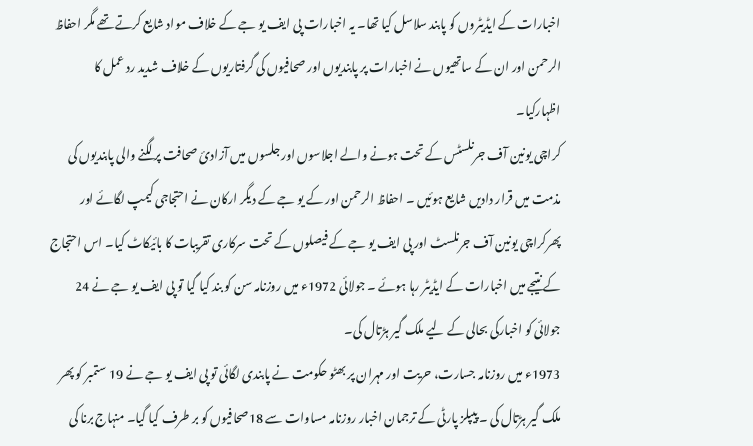اخبارات کے ایڈیٹروں کو پابند سلاسل کیا تھا۔ یہ اخبارات پی ایف یو جے کے خلاف مواد شایع کرتے تھے مگر احفاظ الرحمن اور ان کے ساتھیوں نے اخبارات پر پابندیوں اور صحافیوں کی گرفتاریوں کے خلاف شدید رد عمل کا اظہارکیا۔
کراچی یونین آف جرنلسٹس کے تحت ہونے والے اجلاسوں اور جلسوں میں آزادئ صحافت پر لگنے والی پابندیوں کی مذمت میں قرار دادیں شایع ہوئیں ۔ احفاظ الرحمن اور کے یو جے کے دیگر ارکان نے احتجاجی کیمپ لگائے اور پھرکراچی یونین آف جرنلسٹ اور پی ایف یو جے کے فیصلوں کے تحت سرکاری تقریبات کا بائیکاٹ کیا۔ اس احتجاج کے نتیجے میں اخبارات کے ایڈیٹر رہا ہوئے ۔ جولائی 1972ء میں روزنامہ سن کو بند کیا گیا تو پی ایف یو جے نے 24 جولائی کو اخبارکی بحالی کے لیے ملک گیر ہڑتال کی۔
1973ء میں روزنامہ جسارت، حریت اور مہران پر بھٹو حکومت نے پابندی لگائی تو پی ایف یو جے نے 19 ستمبر کو پھر ملک گیر ہڑتال کی ۔ پیپلز پارٹی کے ترجمان اخبار روزنامہ مساوات سے 18صحافیوں کو بر طرف کیا گیا۔ منہاج برنا کی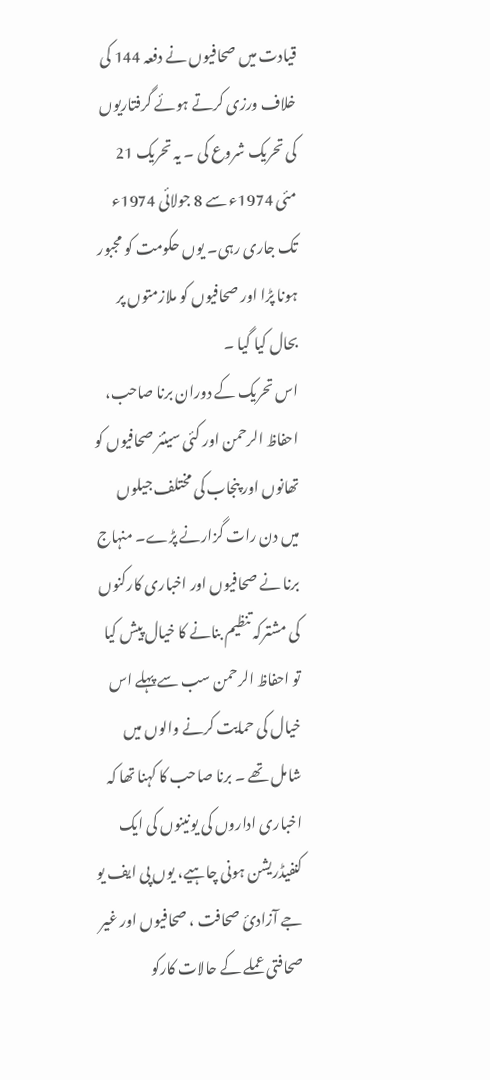قیادت میں صحافیوں نے دفعہ 144 کی خلاف ورزی کرتے ہوئے گرفتاریوں کی تحریک شروع کی ۔ یہ تحریک 21 مئی 1974ء سے 8 جولائی 1974ء تک جاری رہی۔ یوں حکومت کو مجبور ہونا پڑا اور صحافیوں کو ملازمتوں پر بحال کیا گیا ۔
اس تحریک کے دوران برنا صاحب، احفاظ الرحمن اور کئی سینئر صحافیوں کو تھانوں اور پنجاب کی مختلف جیلوں میں دن رات گزارنے پڑے۔ منہاج برنا نے صحافیوں اور اخباری کارکنوں کی مشترکہ تنظیم بنانے کا خیال پیش کیا تو احفاظ الرحمن سب سے پہلے اس خیال کی حمایت کرنے والوں میں شامل تھے ۔ برنا صاحب کا کہنا تھا کہ اخباری اداروں کی یونینوں کی ایک کنفیڈریشن ہونی چاہیے، یوں پی ایف یو جے آزادئ صحافت ، صحافیوں اور غیر صحافتی عملے کے حالات کارکو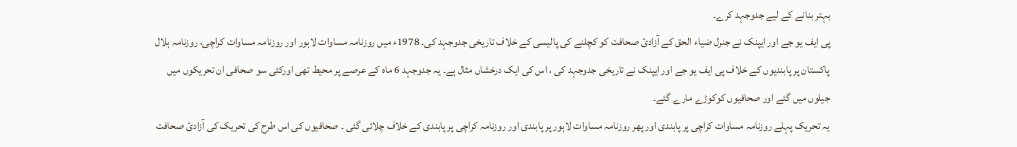بہتر بنانے کے لیے جدوجہد کرے۔
پی ایف یو جے اور ایپنک نے جنرل ضیاء الحق کے آزادئ صحافت کو کچلنے کی پالیسی کے خلاف تاریخی جدوجہد کی۔ 1978ء میں روزنامہ مساوات لاہور اور روزنامہ مساوات کراچی، روزنامہ ہلال پاکستان پر پابندیوں کے خلاف پی ایف یو جے اور ایپنک نے تاریخی جدوجہد کی ، اس کی ایک درخشاں مثال ہے۔ یہ جدوجہد 6 ماہ کے عرصے پر محیط تھی اورکئی سو صحافی ان تحریکوں میں جیلوں میں گئے اور صحافیوں کوکوڑے مارے گئے۔
یہ تحریک پہلے روزنامہ مساوات کراچی پر پابندی اور پھر روزنامہ مساوات لاہور پر پابندی اور روزنامہ کراچی پر پابندی کے خلاف چلائی گئی ۔ صحافیوں کی اس طرح کی تحریک کی آزادئ صحافت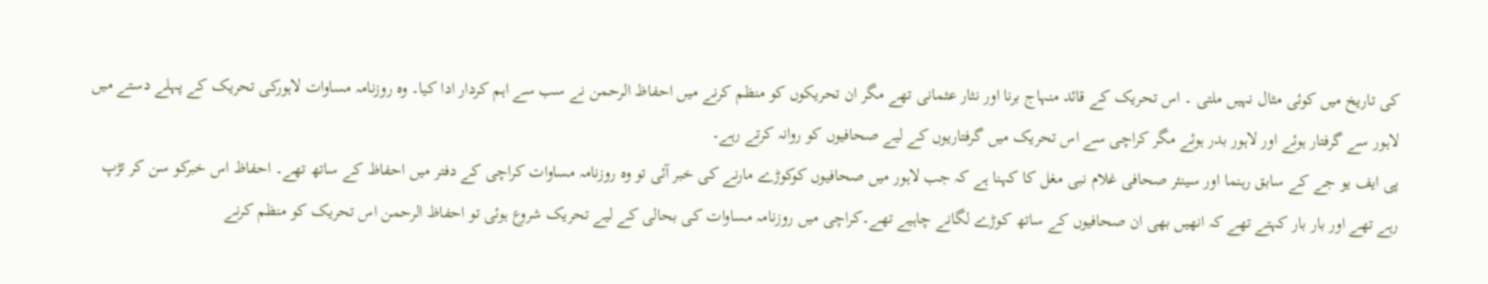کی تاریخ میں کوئی مثال نہیں ملتی ۔ اس تحریک کے قائد منہاج برنا اور نثار عثمانی تھے مگر ان تحریکوں کو منظم کرنے میں احفاظ الرحمن نے سب سے اہم کردار ادا کیا۔ وہ روزنامہ مساوات لاہورکی تحریک کے پہلے دستے میں لاہور سے گرفتار ہوئے اور لاہور بدر ہوئے مگر کراچی سے اس تحریک میں گرفتاریوں کے لیے صحافیوں کو روانہ کرتے رہے۔
پی ایف یو جے کے سابق رہنما اور سینئر صحافی غلام نبی مغل کا کہنا ہے کہ جب لاہور میں صحافیوں کوکوڑے مارنے کی خبر آئی تو وہ روزنامہ مساوات کراچی کے دفتر میں احفاظ کے ساتھ تھے۔ احفاظ اس خبرکو سن کر تڑپ رہے تھے اور بار بار کہتے تھے کہ انھیں بھی ان صحافیوں کے ساتھ کوڑے لگانے چاہیے تھے۔کراچی میں روزنامہ مساوات کی بحالی کے لیے تحریک شروع ہوئی تو احفاظ الرحمن اس تحریک کو منظم کرنے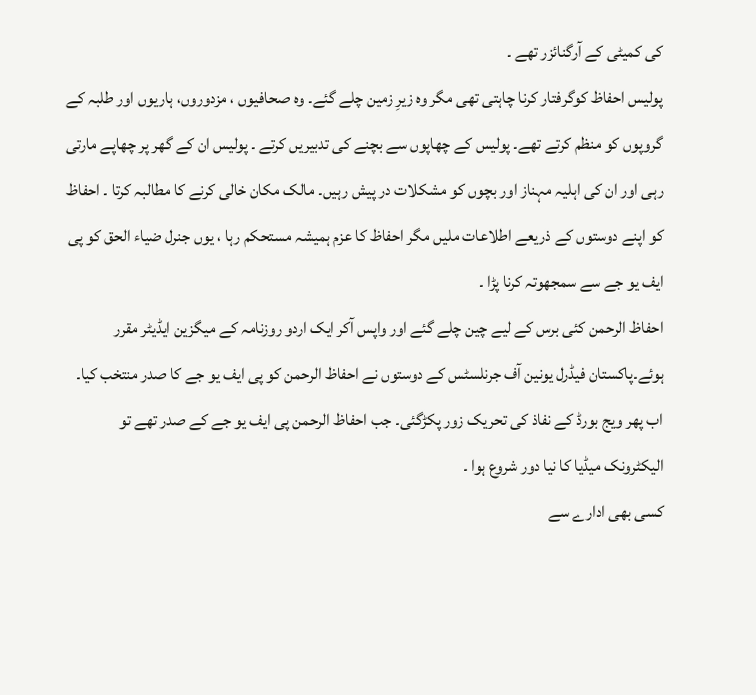کی کمیٹی کے آرگنائزر تھے ۔
پولیس احفاظ کوگرفتار کرنا چاہتی تھی مگر وہ زیرِ زمین چلے گئے۔ وہ صحافیوں ، مزدوروں، ہاریوں اور طلبہ کے گروپوں کو منظم کرتے تھے۔ پولیس کے چھاپوں سے بچنے کی تدبیریں کرتے ۔ پولیس ان کے گھر پر چھاپے مارتی رہی اور ان کی اہلیہ مہناز اور بچوں کو مشکلات در پیش رہیں۔ مالک مکان خالی کرنے کا مطالبہ کرتا ۔ احفاظ کو اپنے دوستوں کے ذریعے اطلاعات ملیں مگر احفاظ کا عزم ہمیشہ مستحکم رہا ، یوں جنرل ضیاء الحق کو پی ایف یو جے سے سمجھوتہ کرنا پڑا ۔
احفاظ الرحمن کئی برس کے لیے چین چلے گئے اور واپس آکر ایک اردو روزنامہ کے میگزین ایڈیٹر مقرر ہوئے۔پاکستان فیڈرل یونین آف جرنلسٹس کے دوستوں نے احفاظ الرحمن کو پی ایف یو جے کا صدر منتخب کیا۔ اب پھر ویج بورڈ کے نفاذ کی تحریک زور پکڑگئی۔ جب احفاظ الرحمن پی ایف یو جے کے صدر تھے تو الیکٹرونک میڈیا کا نیا دور شروع ہوا ۔
کسی بھی ادارے سے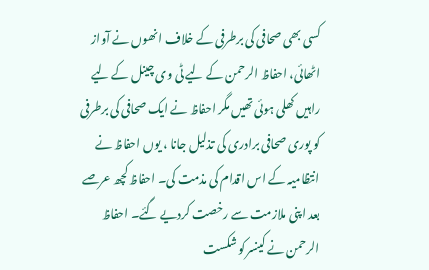کسی بھی صحافی کی برطرفی کے خلاف انھوں نے آواز اٹھائی، احفاظ الرحمن کے لیے ٹی وی چینل کے لیے راہیں کھلی ہوئی تھیں مگر احفاظ نے ایک صحافی کی برطرفی کو پوری صحافی برادری کی تذلیل جانا ، یوں احفاظ نے انتظامیہ کے اس اقدام کی مذمت کی۔ احفاظ کچھ عرصے بعد اپنی ملازمت سے رخصت کردیے گئے۔ احفاظ الرحمن نے کینسرکو شکست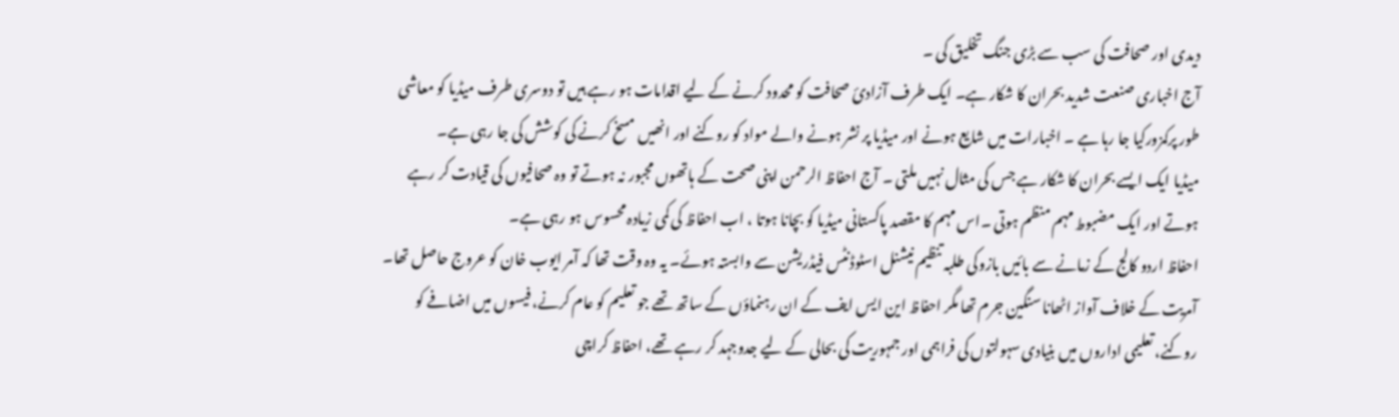دیدی اور صحافت کی سب سے بڑی جنگ تخلیق کی ۔
آج اخباری صنعت شدید بحران کا شکار ہے۔ ایک طرف آزادئ صحافت کو محدود کرنے کے لیے اقدامات ہو رہے ہیں تو دوسری طرف میڈیا کو معاشی طور پرکمزورکیا جا رہا ہے ۔ اخبارات میں شایع ہونے اور میڈیا پر نشر ہونے والے مواد کو روکنے اور انھیں مسخ کرنے کی کوشش کی جا رہی ہے۔
میڈیا ایک ایسے بحران کا شکار ہے جس کی مثال نہیں ملتی ۔ آج احفاظ الرحمن اپنی صحت کے ہاتھوں مجبور نہ ہوتے تو وہ صحافیوں کی قیادت کر رہے ہوتے اور ایک مضبوط مہم منظم ہوتی ۔اس مہم کا مقصد پاکستانی میڈیا کو بچانا ہوتا ، اب احفاظ کی کمی زیادہ محسوس ہو رہی ہے۔
احفاظ اردو کالج کے زمانے سے بائیں بازوکی طلبہ تنظیم نیشنل اسٹوڈنٹس فیڈریشن سے وابستہ ہوئے۔ یہ وہ وقت تھا کہ آمر ایوب خان کو عروج حاصل تھا۔ آمریت کے خلاف آواز اٹھانا سنگین جرم تھا مگر احفاظ این ایس ایف کے ان رہنماؤں کے ساتھ تھے جو تعلیم کو عام کرنے، فیسوں میں اضافے کو روکنے، تعلیمی اداروں میں بنیادی سہولتوں کی فراہمی اور جمہوریت کی بحالی کے لیے جدوجہد کر رہے تھے، احفاظ کراچی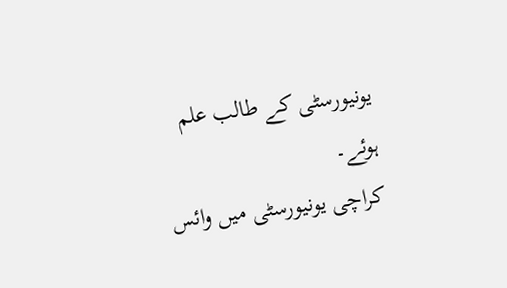یونیورسٹی کے طالب علم ہوئے۔
کراچی یونیورسٹی میں وائس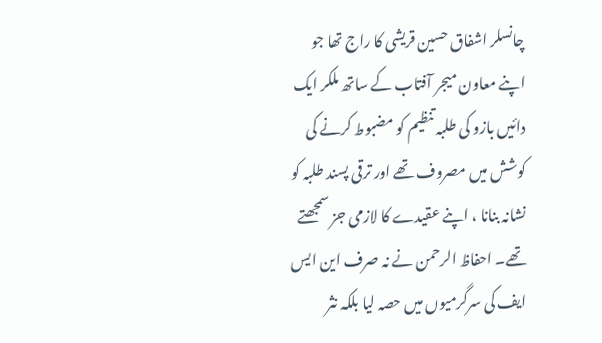چانسلر اشفاق حسین قریشی کا راج تھا جو اپنے معاون میجر آفتاب کے ساتھ ملکر ایک دائیں بازو کی طلبہ تنظیم کو مضبوط کرنے کی کوشش میں مصروف تھے اور ترقی پسند طلبہ کو نشانہ بنانا ، اپنے عقیدے کا لازمی جز سمجھتے تھے۔ احفاظ الرحمن نے نہ صرف این ایس ایف کی سرگرمیوں میں حصہ لیا بلکہ نثر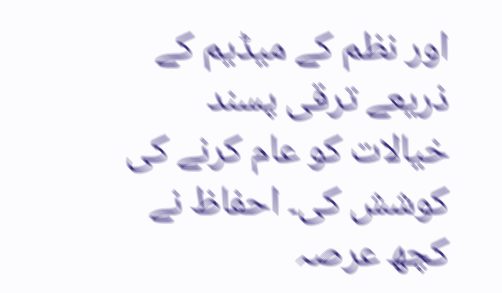اور نظم کے میڈیم کے ذریعے ترقی پسند خیالات کو عام کرنے کی کوشش کی۔ احفاظ نے کچھ عرصہ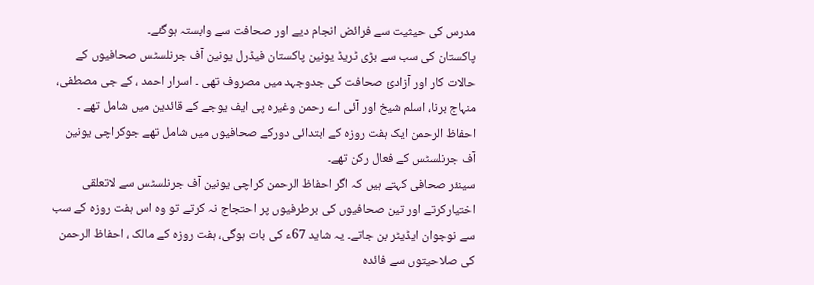مدرس کی حیثیت سے فرائض انجام دیے اور صحافت سے وابستہ ہوگئے۔
پاکستان کی سب سے بڑی ٹریڈ یونین پاکستان فیڈرل یونین آف جرنلسٹس صحافیوں کے حالات کار اور آزادئ صحافت کی جدوجہد میں مصروف تھی ۔ اسرار احمد ، کے جی مصطفی، منہاج برنا، اسلم شیخ اور آئی اے رحمن وغیرہ پی ایف یوجے کے قائدین میں شامل تھے ۔ احفاظ الرحمن ایک ہفت روزہ کے ابتدائی دورکے صحافیوں میں شامل تھے جوکراچی یونین آف جرنلسٹس کے فعال رکن تھے۔
سینئر صحافی کہتے ہیں کہ اگر احفاظ الرحمن کراچی یونین آف جرنلسٹس سے لاتعلقی اختیارکرتے اور تین صحافیوں کی برطرفیوں پر احتجاج نہ کرتے تو وہ اس ہفت روزہ کے سب سے نوجوان ایڈیٹر بن جاتے۔ یہ شاید 67ء کی بات ہوگی، ہفت روزہ کے مالک ، احفاظ الرحمن کی صلاحیتوں سے فائدہ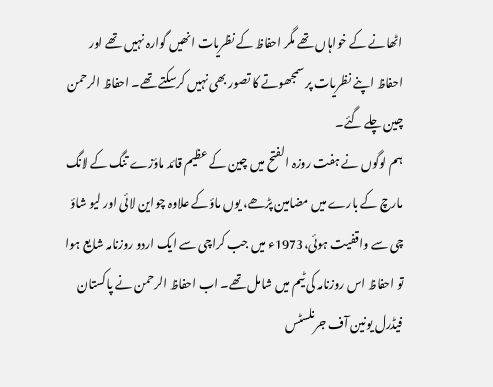اٹھانے کے خواہاں تھے مگر احفاظ کے نظریات انھیں گوارہ نہیں تھے اور احفاظ اپنے نظریات پر سمجھوتے کا تصور بھی نہیں کرسکتے تھے۔ احفاظ الرحمن چین چلے گئے۔
ہم لوگوں نے ہفت روزہ الفتح میں چین کے عظیم قائد ماؤزے تنگ کے لانگ مارچ کے بارے میں مضامین پڑھے، یوں ماؤکے علاوہ چواین لائی اور لیو شاؤ چی سے واقفیت ہوئی،1973ء میں جب کراچی سے ایک اردو روزنامہ شایع ہوا تو احفاظ اس روزنامہ کی ٹیم میں شامل تھے۔ اب احفاظ الرحمن نے پاکستان فیڈرل یونین آف جرنلسٹس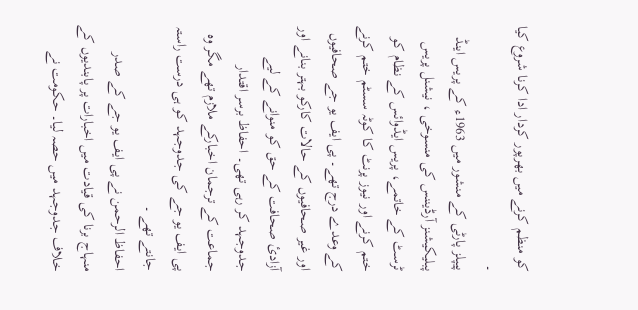کو منظم کرنے میں بھرپور کردار ادا کرنا شروع کیا ۔
پیپلز پارٹی کے منشور میں 1963ء کے پریس اینڈ پبلیکیشنز آرڈیننس کی منسوخی ، نیشنل پریس ٹرسٹ کے خاتمے، پریس ایڈوائس کے نظام کو ختم کرنے اور نیوز پرنٹ کا کوٹہ سسٹم ختم کرنے کے وعدے درج تھے۔ پی ایف یو جے صحافیوں اور غیر صحافیوں کے حالات کارکو بہتر بنانے اور آزادئ صحافت کے حق کو منوانے کے لیے جدوجہد کر رہی تھی۔ احفاظ برسر اقتدار جماعت کے ترجمان اخبارکے ملازم تھے مگر وہ پی ایف یو جے کی جدوجہد کو ہی درست راستہ جانتے تھے ۔
احفاظ الرحمن نے پی ایف یو جے کے صدر منہاج برنا کی قیادت میں اخبارات پر پابندیوں کے خلاف جدوجہد میں حصہ لیا۔ حکومت نے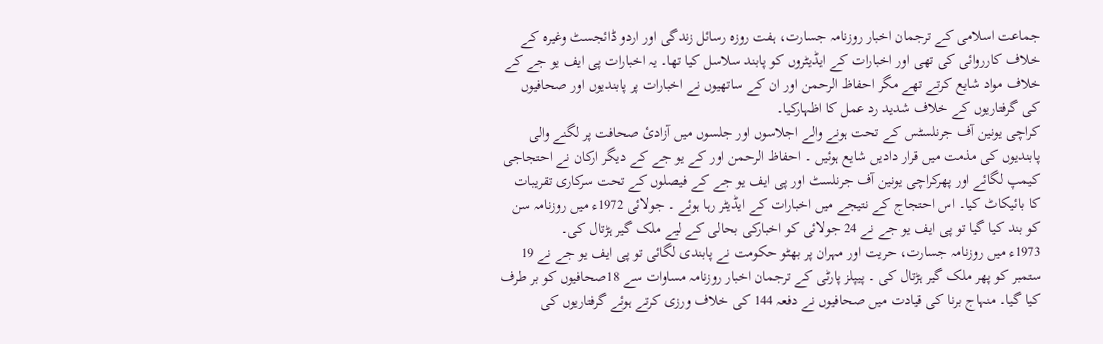جماعت اسلامی کے ترجمان اخبار روزنامہ جسارت، ہفت روزہ رسائل زندگی اور اردو ڈائجسٹ وغیرہ کے خلاف کارروائی کی تھی اور اخبارات کے ایڈیٹروں کو پابند سلاسل کیا تھا۔ یہ اخبارات پی ایف یو جے کے خلاف مواد شایع کرتے تھے مگر احفاظ الرحمن اور ان کے ساتھیوں نے اخبارات پر پابندیوں اور صحافیوں کی گرفتاریوں کے خلاف شدید رد عمل کا اظہارکیا۔
کراچی یونین آف جرنلسٹس کے تحت ہونے والے اجلاسوں اور جلسوں میں آزادئ صحافت پر لگنے والی پابندیوں کی مذمت میں قرار دادیں شایع ہوئیں ۔ احفاظ الرحمن اور کے یو جے کے دیگر ارکان نے احتجاجی کیمپ لگائے اور پھرکراچی یونین آف جرنلسٹ اور پی ایف یو جے کے فیصلوں کے تحت سرکاری تقریبات کا بائیکاٹ کیا۔ اس احتجاج کے نتیجے میں اخبارات کے ایڈیٹر رہا ہوئے ۔ جولائی 1972ء میں روزنامہ سن کو بند کیا گیا تو پی ایف یو جے نے 24 جولائی کو اخبارکی بحالی کے لیے ملک گیر ہڑتال کی۔
1973ء میں روزنامہ جسارت، حریت اور مہران پر بھٹو حکومت نے پابندی لگائی تو پی ایف یو جے نے 19 ستمبر کو پھر ملک گیر ہڑتال کی ۔ پیپلز پارٹی کے ترجمان اخبار روزنامہ مساوات سے 18صحافیوں کو بر طرف کیا گیا۔ منہاج برنا کی قیادت میں صحافیوں نے دفعہ 144 کی خلاف ورزی کرتے ہوئے گرفتاریوں کی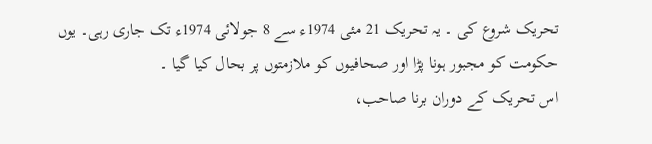تحریک شروع کی ۔ یہ تحریک 21 مئی 1974ء سے 8 جولائی 1974ء تک جاری رہی۔ یوں حکومت کو مجبور ہونا پڑا اور صحافیوں کو ملازمتوں پر بحال کیا گیا ۔
اس تحریک کے دوران برنا صاحب،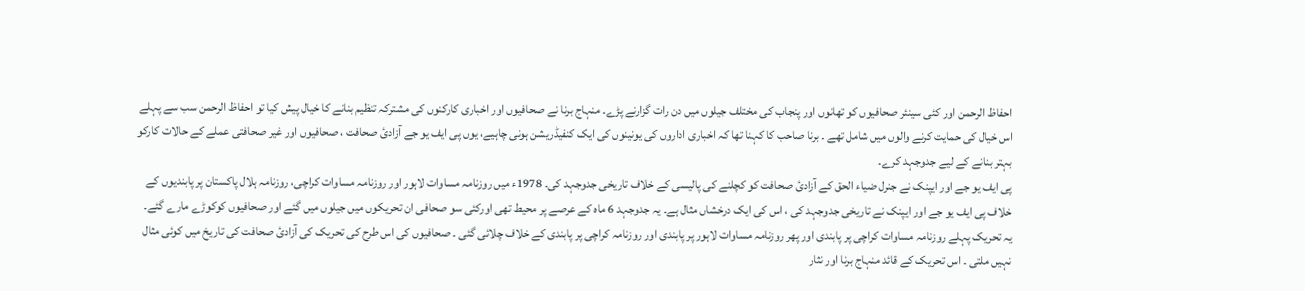احفاظ الرحمن اور کئی سینئر صحافیوں کو تھانوں اور پنجاب کی مختلف جیلوں میں دن رات گزارنے پڑے۔ منہاج برنا نے صحافیوں اور اخباری کارکنوں کی مشترکہ تنظیم بنانے کا خیال پیش کیا تو احفاظ الرحمن سب سے پہلے اس خیال کی حمایت کرنے والوں میں شامل تھے ۔ برنا صاحب کا کہنا تھا کہ اخباری اداروں کی یونینوں کی ایک کنفیڈریشن ہونی چاہیے، یوں پی ایف یو جے آزادئ صحافت ، صحافیوں اور غیر صحافتی عملے کے حالات کارکو بہتر بنانے کے لیے جدوجہد کرے۔
پی ایف یو جے اور ایپنک نے جنرل ضیاء الحق کے آزادئ صحافت کو کچلنے کی پالیسی کے خلاف تاریخی جدوجہد کی۔ 1978ء میں روزنامہ مساوات لاہور اور روزنامہ مساوات کراچی، روزنامہ ہلال پاکستان پر پابندیوں کے خلاف پی ایف یو جے اور ایپنک نے تاریخی جدوجہد کی ، اس کی ایک درخشاں مثال ہے۔ یہ جدوجہد 6 ماہ کے عرصے پر محیط تھی اورکئی سو صحافی ان تحریکوں میں جیلوں میں گئے اور صحافیوں کوکوڑے مارے گئے۔
یہ تحریک پہلے روزنامہ مساوات کراچی پر پابندی اور پھر روزنامہ مساوات لاہور پر پابندی اور روزنامہ کراچی پر پابندی کے خلاف چلائی گئی ۔ صحافیوں کی اس طرح کی تحریک کی آزادئ صحافت کی تاریخ میں کوئی مثال نہیں ملتی ۔ اس تحریک کے قائد منہاج برنا اور نثار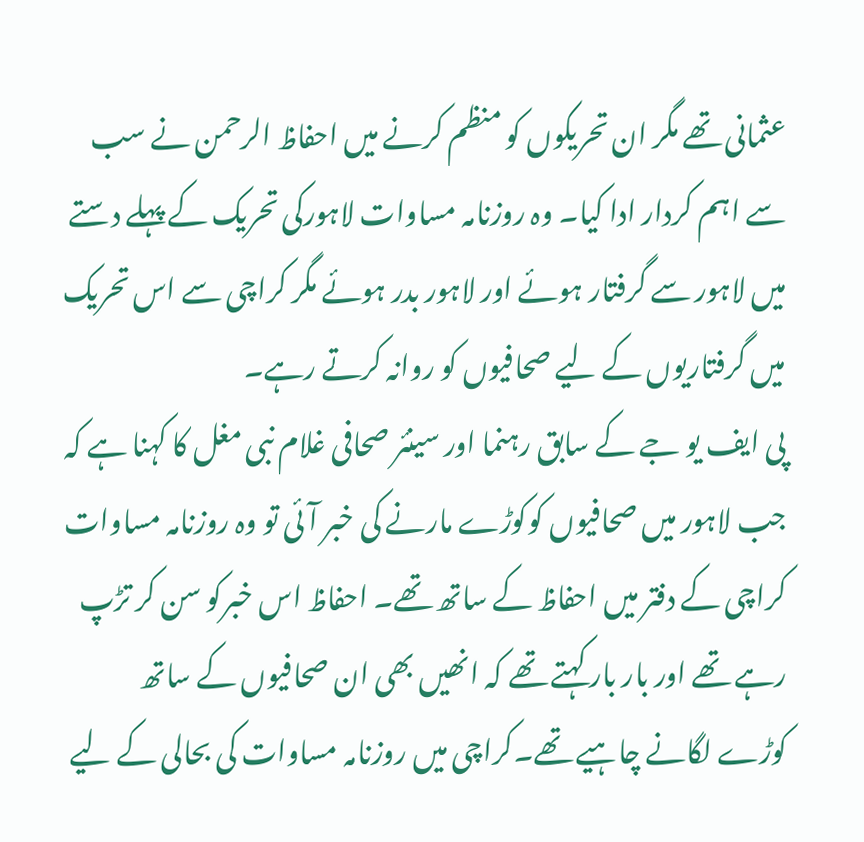عثمانی تھے مگر ان تحریکوں کو منظم کرنے میں احفاظ الرحمن نے سب سے اہم کردار ادا کیا۔ وہ روزنامہ مساوات لاہورکی تحریک کے پہلے دستے میں لاہور سے گرفتار ہوئے اور لاہور بدر ہوئے مگر کراچی سے اس تحریک میں گرفتاریوں کے لیے صحافیوں کو روانہ کرتے رہے۔
پی ایف یو جے کے سابق رہنما اور سینئر صحافی غلام نبی مغل کا کہنا ہے کہ جب لاہور میں صحافیوں کوکوڑے مارنے کی خبر آئی تو وہ روزنامہ مساوات کراچی کے دفتر میں احفاظ کے ساتھ تھے۔ احفاظ اس خبرکو سن کر تڑپ رہے تھے اور بار بار کہتے تھے کہ انھیں بھی ان صحافیوں کے ساتھ کوڑے لگانے چاہیے تھے۔کراچی میں روزنامہ مساوات کی بحالی کے لیے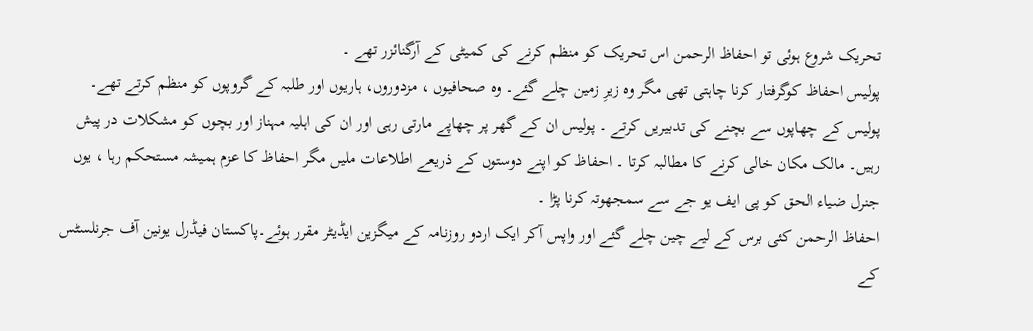تحریک شروع ہوئی تو احفاظ الرحمن اس تحریک کو منظم کرنے کی کمیٹی کے آرگنائزر تھے ۔
پولیس احفاظ کوگرفتار کرنا چاہتی تھی مگر وہ زیرِ زمین چلے گئے۔ وہ صحافیوں ، مزدوروں، ہاریوں اور طلبہ کے گروپوں کو منظم کرتے تھے۔ پولیس کے چھاپوں سے بچنے کی تدبیریں کرتے ۔ پولیس ان کے گھر پر چھاپے مارتی رہی اور ان کی اہلیہ مہناز اور بچوں کو مشکلات در پیش رہیں۔ مالک مکان خالی کرنے کا مطالبہ کرتا ۔ احفاظ کو اپنے دوستوں کے ذریعے اطلاعات ملیں مگر احفاظ کا عزم ہمیشہ مستحکم رہا ، یوں جنرل ضیاء الحق کو پی ایف یو جے سے سمجھوتہ کرنا پڑا ۔
احفاظ الرحمن کئی برس کے لیے چین چلے گئے اور واپس آکر ایک اردو روزنامہ کے میگزین ایڈیٹر مقرر ہوئے۔پاکستان فیڈرل یونین آف جرنلسٹس کے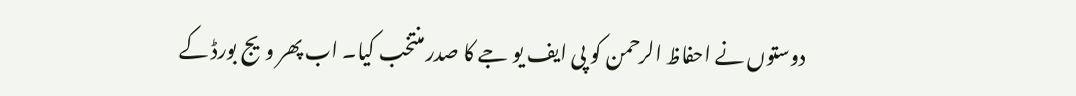دوستوں نے احفاظ الرحمن کو پی ایف یو جے کا صدر منتخب کیا۔ اب پھر ویج بورڈ کے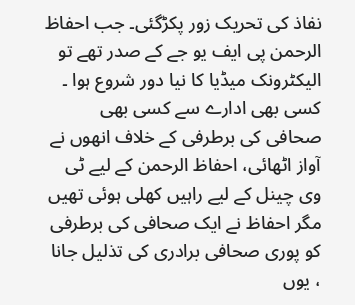نفاذ کی تحریک زور پکڑگئی۔ جب احفاظ الرحمن پی ایف یو جے کے صدر تھے تو الیکٹرونک میڈیا کا نیا دور شروع ہوا ۔
کسی بھی ادارے سے کسی بھی صحافی کی برطرفی کے خلاف انھوں نے آواز اٹھائی، احفاظ الرحمن کے لیے ٹی وی چینل کے لیے راہیں کھلی ہوئی تھیں مگر احفاظ نے ایک صحافی کی برطرفی کو پوری صحافی برادری کی تذلیل جانا ، یوں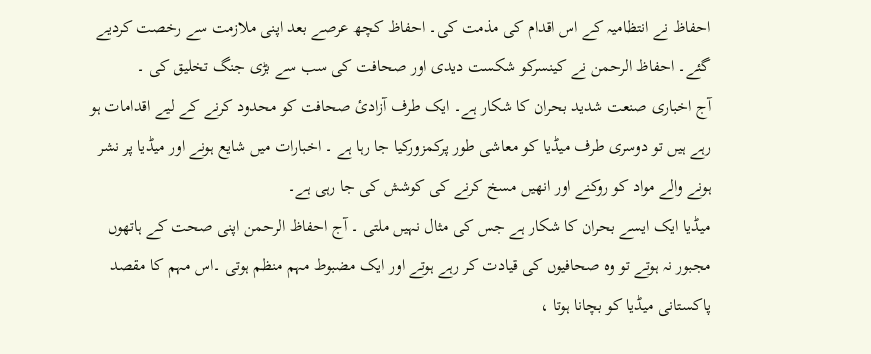احفاظ نے انتظامیہ کے اس اقدام کی مذمت کی۔ احفاظ کچھ عرصے بعد اپنی ملازمت سے رخصت کردیے گئے۔ احفاظ الرحمن نے کینسرکو شکست دیدی اور صحافت کی سب سے بڑی جنگ تخلیق کی ۔
آج اخباری صنعت شدید بحران کا شکار ہے۔ ایک طرف آزادئ صحافت کو محدود کرنے کے لیے اقدامات ہو رہے ہیں تو دوسری طرف میڈیا کو معاشی طور پرکمزورکیا جا رہا ہے ۔ اخبارات میں شایع ہونے اور میڈیا پر نشر ہونے والے مواد کو روکنے اور انھیں مسخ کرنے کی کوشش کی جا رہی ہے۔
میڈیا ایک ایسے بحران کا شکار ہے جس کی مثال نہیں ملتی ۔ آج احفاظ الرحمن اپنی صحت کے ہاتھوں مجبور نہ ہوتے تو وہ صحافیوں کی قیادت کر رہے ہوتے اور ایک مضبوط مہم منظم ہوتی ۔اس مہم کا مقصد پاکستانی میڈیا کو بچانا ہوتا ،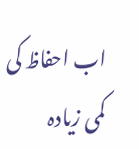اب احفاظ کی کمی زیادہ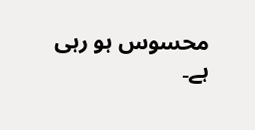محسوس ہو رہی ہے۔